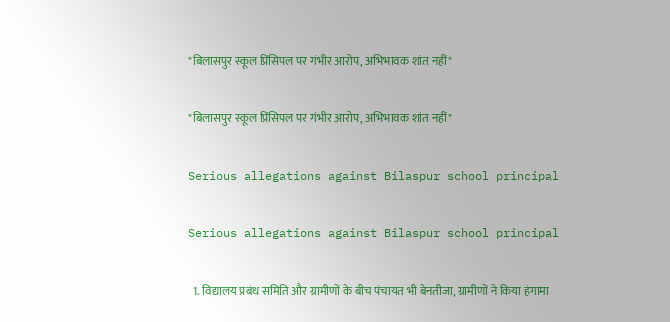"बिलासपुर स्कूल प्रिंसिपल पर गंभीर आरोप, अभिभावक शांत नहीं"

"बिलासपुर स्कूल प्रिंसिपल पर गंभीर आरोप, अभिभावक शांत नहीं"

Serious allegations against Bilaspur school principal

Serious allegations against Bilaspur school principal

  1. विद्यालय प्रबंध समिति और ग्रामीणों के बीच पंचायत भी बेनतीजा, ग्रामीणों ने किया हंगामा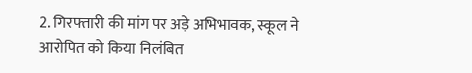2. गिरफ्तारी की मांग पर अड़े अभिभावक, स्कूल ने आरोपित को किया निलंबित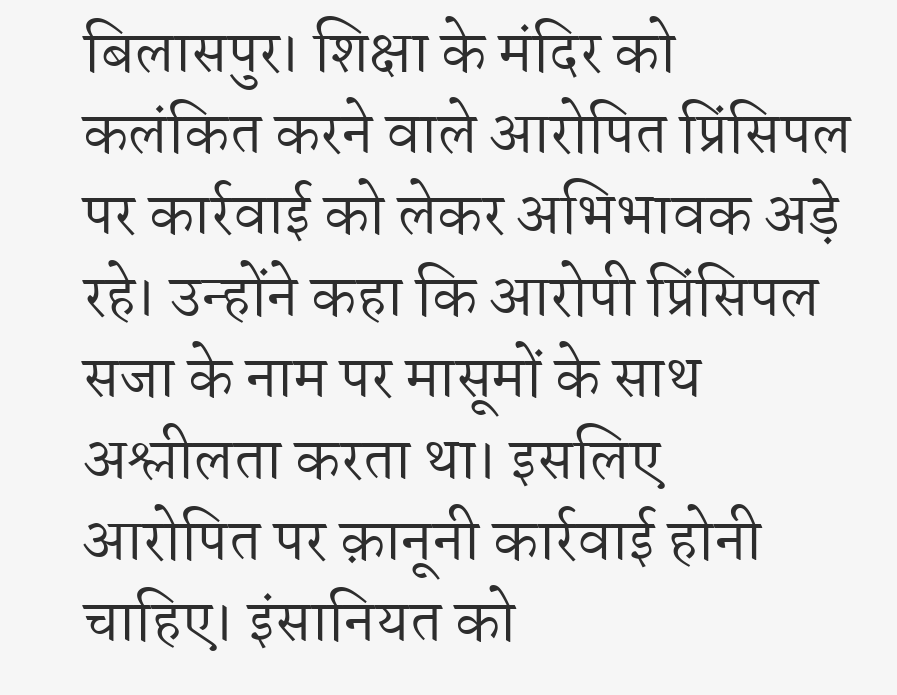बिलासपुर। शिक्षा के मंदिर को कलंकित करने वाले आरोपित प्रिंसिपल पर कार्रवाई को लेकर अभिभावक अड़े रहे। उन्होंने कहा कि आरोपी प्रिंसिपल सजा के नाम पर मासूमों के साथ अश्लीलता करता था। इसलिए आरोपित पर क़ानूनी कार्रवाई होनी चाहिए। इंसानियत को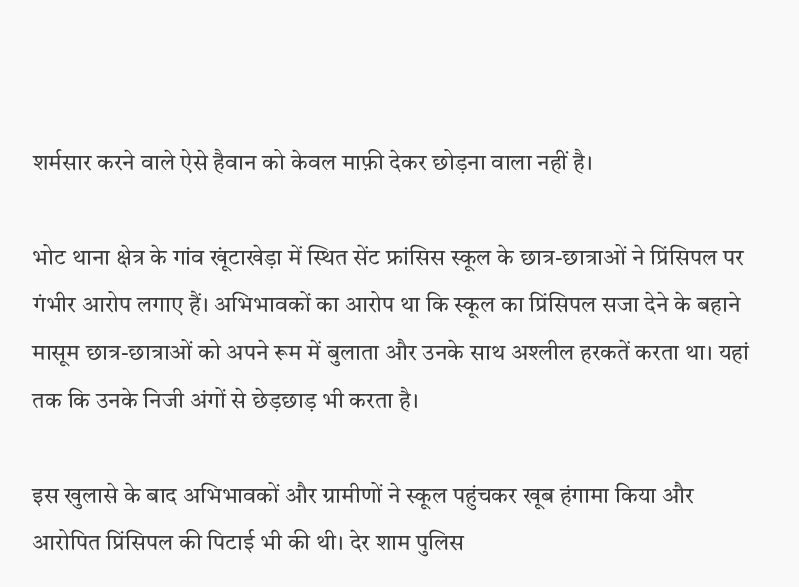शर्मसार करने वाले ऐसे हैवान को केवल माफ़ी देकर छोड़ना वाला नहीं है।

भोट थाना क्षेत्र के गांव खूंटाखेड़ा में स्थित सेंट फ्रांसिस स्कूल के छात्र-छात्राओं ने प्रिंसिपल पर गंभीर आरोप लगाए हैं। अभिभावकों का आरोप था कि स्‍कूल का प्रिंसिपल सजा देने के बहाने मासूम छात्र-छात्राओं को अपने रूम में बुलाता और उनके साथ अश्लील हरकतें करता था। यहां तक कि उनके निजी अंगों से छेड़छाड़ भी करता है।

इस खुलासे के बाद अभिभावकों और ग्रामीणों ने स्कूल पहुंचकर खूब हंगामा किया और आरोपित प्रिंसिपल की पिटाई भी की थी। देर शाम पुलिस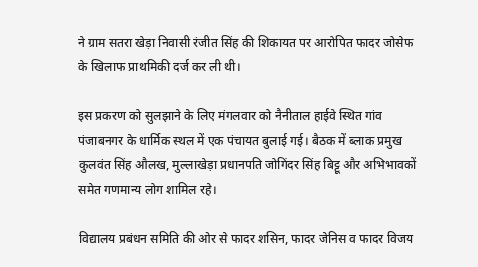ने ग्राम सतरा खेड़ा निवासी रंजीत सिंह की शिकायत पर आरोपित फादर जोसेफ के खिलाफ प्राथमिकी दर्ज कर ली थी।

इस प्रकरण को सुलझाने के लिए मंगलवार को नैनीताल हाईवे स्थित गांव पंजाबनगर के धार्मिक स्थल में एक पंचायत बुलाई गई। बैठक में ब्लाक प्रमुख कुलवंत सिंह औलख, मुल्लाखेड़ा प्रधानपति जोगिंदर सिंह बिट्टू और अभिभावकों समेत गणमान्य लोग शामिल रहे।

विद्यालय प्रबंधन समिति की ओर से फादर शसिन, फादर जेनिस व फादर विजय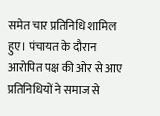समेत चार प्रतिनिधि शामिल हुए। पंचायत के दौरान आरोपित पक्ष की ओर से आए प्रतिनिधियों ने समाज से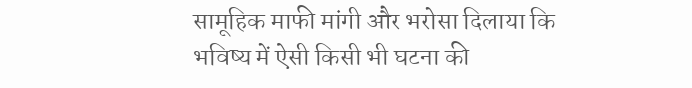सामूहिक माफी मांगी और भरोसा दिलाया कि भविष्य में ऐसी किसी भी घटना की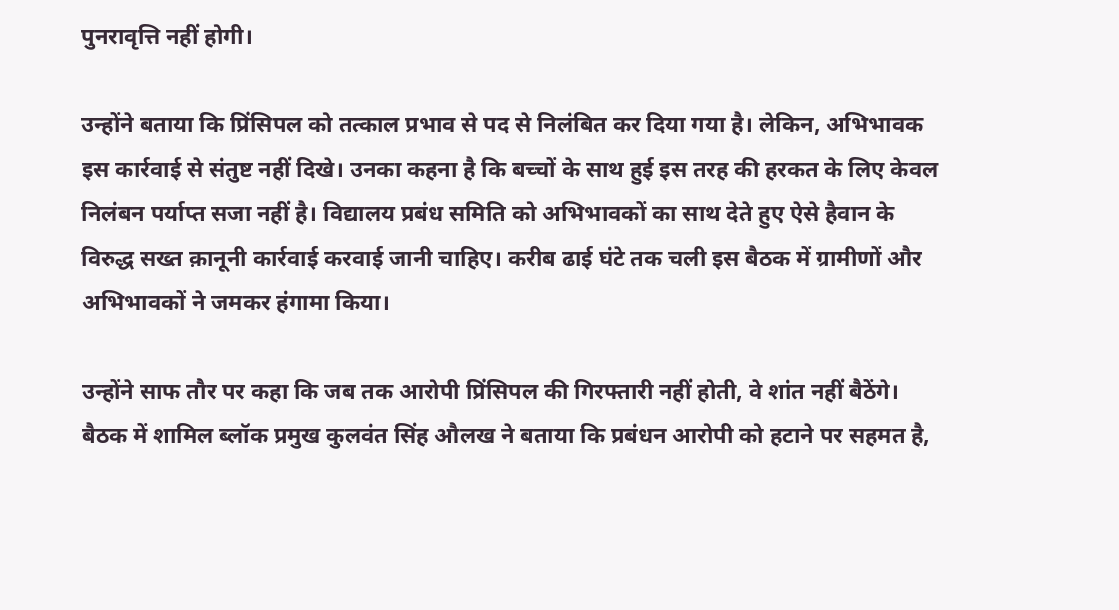पुनरावृत्ति नहीं होगी।

उन्होंने बताया कि प्रिंसिपल को तत्काल प्रभाव से पद से निलंबित कर दिया गया है। लेकिन, अभिभावक इस कार्रवाई से संतुष्ट नहीं दिखे। उनका कहना है कि बच्चों के साथ हुई इस तरह की हरकत के लिए केवल निलंबन पर्याप्त सजा नहीं है। विद्यालय प्रबंध समिति को अभिभावकों का साथ देते हुए ऐसे हैवान के विरुद्ध सख्त क़ानूनी कार्रवाई करवाई जानी चाहिए। करीब ढाई घंटे तक चली इस बैठक में ग्रामीणों और अभिभावकों ने जमकर हंगामा किया।

उन्होंने साफ तौर पर कहा कि जब तक आरोपी प्रिंसिपल की गिरफ्तारी नहीं होती, वे शांत नहीं बैठेंगे। बैठक में शामिल ब्लॉक प्रमुख कुलवंत सिंह औलख ने बताया कि प्रबंधन आरोपी को हटाने पर सहमत है,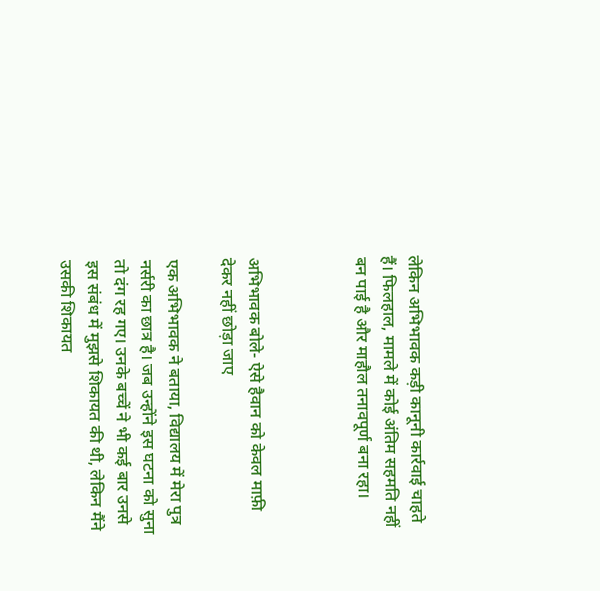लेकिन अभिभावक कड़ी कानूनी कार्रवाई चाहते हैं। फिलहाल, मामले में कोई अंतिम सहमति नहीं बन पाई है और माहौल तनावपूर्ण बना रहा।



अभिभावक बोले- ऐसे हैवान को केवल माफ़ी देकर नहीं छोड़ा जाए

एक अभि‍भावक ने बताया, विद्यालय में मेरा पुत्र नर्सरी का छात्र है। जब उन्होंने इस घटना को सुना तो दंग रह गए। उनके बच्चें ने भी कई बार उनसे इस संबंध में मुझसे शिकायत की थी, लेकिन मैंने उसकी शिकायत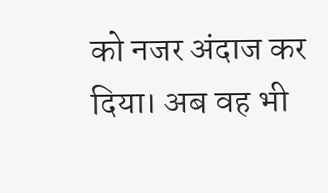को नजर अंदाज कर दिया। अब वह भी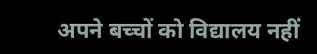अपने बच्चों को विद्यालय नहीं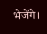भेजेंगे।